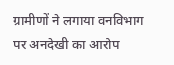ग्रामीणों ने लगाया वनविभाग पर अनदेखी का आरोप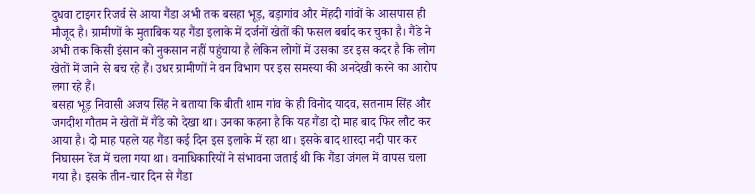दुधवा टाइगर रिजर्व से आया गैंडा अभी तक बसहा भूड़, बड़ागांव और मेंहदी गांवों के आसपास ही मौजूद है। ग्रामीणों के मुताबिक यह गैंडा इलाके में दर्जनों खेतों की फसल बर्बाद कर चुका है। गैंडे ने अभी तक किसी इंसान को नुकसान नहीं पहुंचाया है लेकिन लोगों में उसका डर इस कदर है कि लोग खेतों में जाने से बच रहे हैं। उधर ग्रामीणों ने वन विभाग पर इस समस्या की अनदेखी करने का आरोप लगा रहे हैं।
बसहा भूड़ निवासी अजय सिंह ने बताया कि बीती शाम गांव के ही विनोद यादव, सतनाम सिंह और जगदीश गौतम ने खेतों में गैंडे को देखा था। उनका कहना है कि यह गैंडा दो माह बाद फिर लौट कर आया है। दो माह पहले यह गैंडा कई दिन इस इलाके में रहा था। इसके बाद शारदा नदी पार कर निघासन रेंज में चला गया था। वनाधिकारियों ने संभावना जताई थी कि गैंडा जंगल में वापस चला गया है। इसके तीन-चार दिन से गैंडा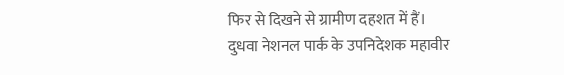फिर से दिखने से ग्रामीण दहशत में हैं।
दुधवा नेशनल पार्क के उपनिदेशक महावीर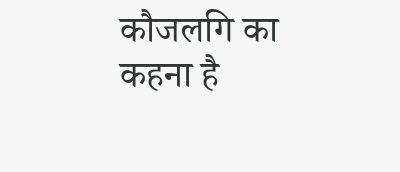कौजलगि का कहना है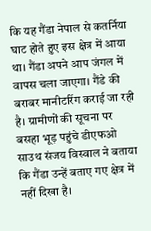कि यह गैंडा नेपाल से कतर्निया घाट होते हुए इस क्षेत्र में आया था। गैंडा अपने आप जंगल में वापस चला जाएगा। गैंडे की बराबर मानीटरिंग कराई जा रही है। ग्रामीणों की सूचना पर बसहा भूड़ पहुंचे डीएफओ साउथ संजय विस्वाल ने बताया कि गैंडा उन्हें बताए गए क्षेत्र में नहीं दिखा है।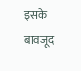इसके बावजूद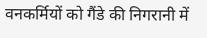वनकर्मियों को गैंडे की निगरानी में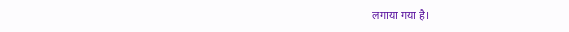लगाया गया है।